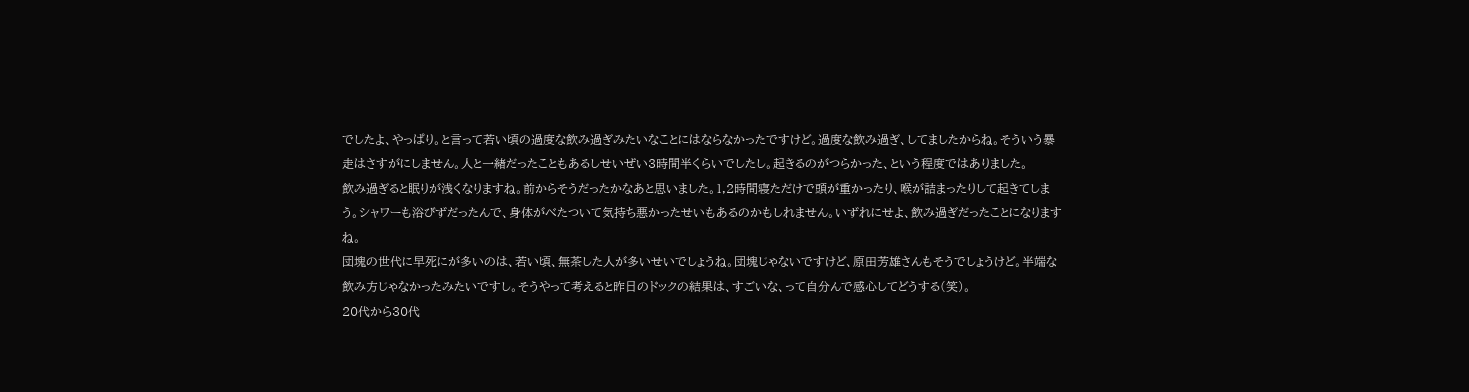でしたよ、やっぱり。と言って若い頃の過度な飲み過ぎみたいなことにはならなかったですけど。過度な飲み過ぎ、してましたからね。そういう暴走はさすがにしません。人と一緒だったこともあるしせいぜい3時間半くらいでしたし。起きるのがつらかった、という程度ではありました。
飲み過ぎると眠りが浅くなりますね。前からそうだったかなあと思いました。1,2時間寝ただけで頭が重かったり、喉が詰まったりして起きてしまう。シャワーも浴びずだったんで、身体がべたついて気持ち悪かったせいもあるのかもしれません。いずれにせよ、飲み過ぎだったことになりますね。
団塊の世代に早死にが多いのは、若い頃、無茶した人が多いせいでしょうね。団塊じゃないですけど、原田芳雄さんもそうでしょうけど。半端な飲み方じゃなかったみたいですし。そうやって考えると昨日のドックの結果は、すごいな、って自分んで感心してどうする(笑)。
20代から30代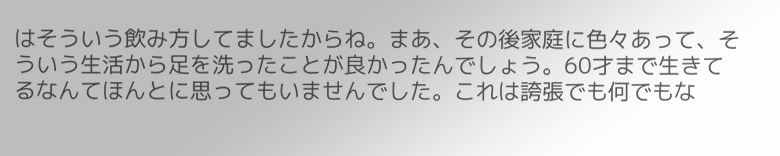はそういう飲み方してましたからね。まあ、その後家庭に色々あって、そういう生活から足を洗ったことが良かったんでしょう。60才まで生きてるなんてほんとに思ってもいませんでした。これは誇張でも何でもな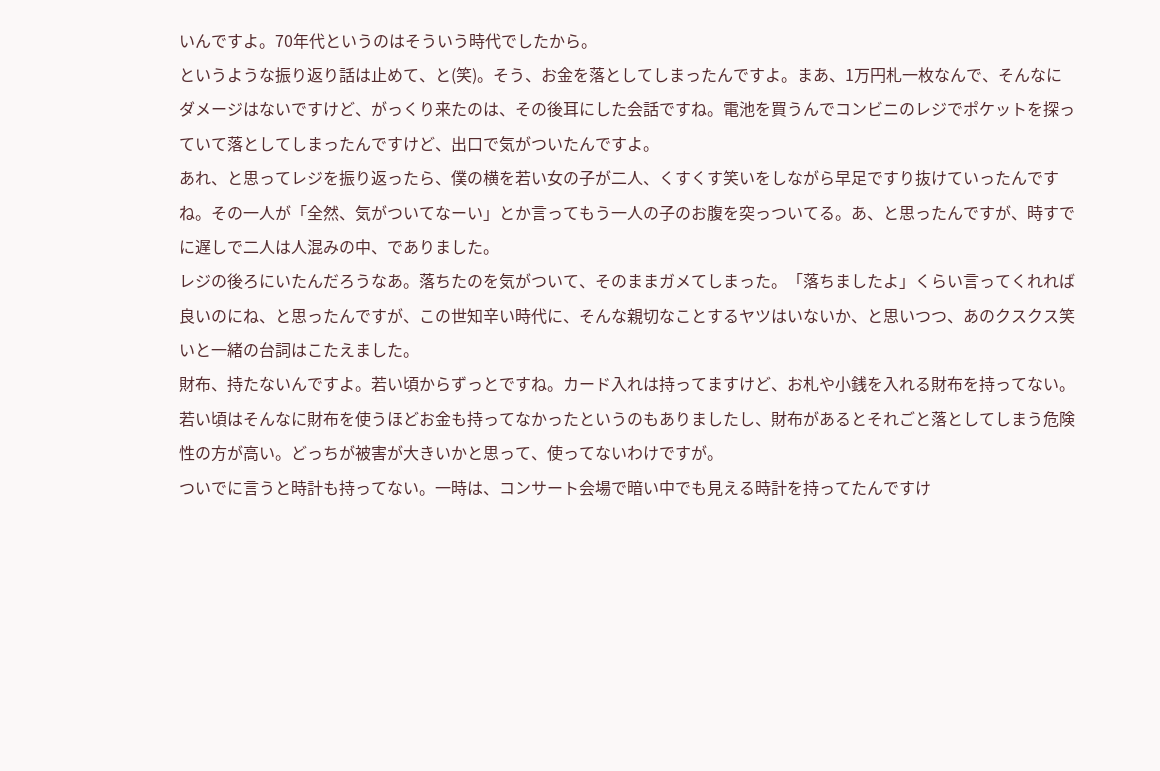いんですよ。70年代というのはそういう時代でしたから。
というような振り返り話は止めて、と(笑)。そう、お金を落としてしまったんですよ。まあ、1万円札一枚なんで、そんなにダメージはないですけど、がっくり来たのは、その後耳にした会話ですね。電池を買うんでコンビニのレジでポケットを探っていて落としてしまったんですけど、出口で気がついたんですよ。
あれ、と思ってレジを振り返ったら、僕の横を若い女の子が二人、くすくす笑いをしながら早足ですり抜けていったんですね。その一人が「全然、気がついてなーい」とか言ってもう一人の子のお腹を突っついてる。あ、と思ったんですが、時すでに遅しで二人は人混みの中、でありました。
レジの後ろにいたんだろうなあ。落ちたのを気がついて、そのままガメてしまった。「落ちましたよ」くらい言ってくれれば良いのにね、と思ったんですが、この世知辛い時代に、そんな親切なことするヤツはいないか、と思いつつ、あのクスクス笑いと一緒の台詞はこたえました。
財布、持たないんですよ。若い頃からずっとですね。カード入れは持ってますけど、お札や小銭を入れる財布を持ってない。若い頃はそんなに財布を使うほどお金も持ってなかったというのもありましたし、財布があるとそれごと落としてしまう危険性の方が高い。どっちが被害が大きいかと思って、使ってないわけですが。
ついでに言うと時計も持ってない。一時は、コンサート会場で暗い中でも見える時計を持ってたんですけ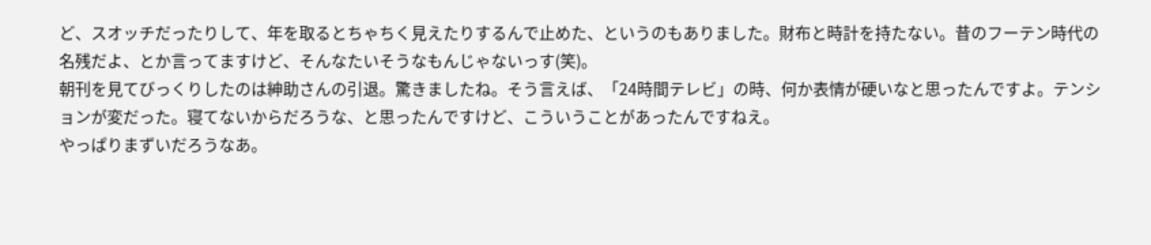ど、スオッチだったりして、年を取るとちゃちく見えたりするんで止めた、というのもありました。財布と時計を持たない。昔のフーテン時代の名残だよ、とか言ってますけど、そんなたいそうなもんじゃないっす(笑)。
朝刊を見てびっくりしたのは紳助さんの引退。驚きましたね。そう言えば、「24時間テレビ」の時、何か表情が硬いなと思ったんですよ。テンションが変だった。寝てないからだろうな、と思ったんですけど、こういうことがあったんですねえ。
やっぱりまずいだろうなあ。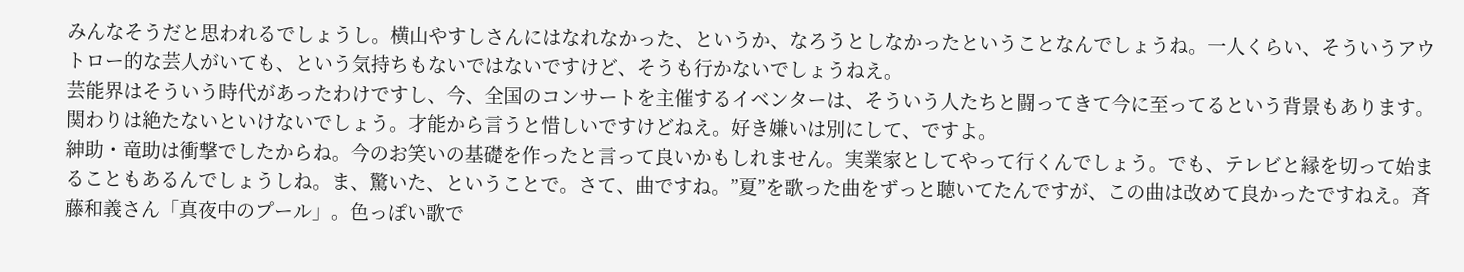みんなそうだと思われるでしょうし。横山やすしさんにはなれなかった、というか、なろうとしなかったということなんでしょうね。一人くらい、そういうアウトロー的な芸人がいても、という気持ちもないではないですけど、そうも行かないでしょうねえ。
芸能界はそういう時代があったわけですし、今、全国のコンサートを主催するイベンターは、そういう人たちと闘ってきて今に至ってるという背景もあります。関わりは絶たないといけないでしょう。才能から言うと惜しいですけどねえ。好き嫌いは別にして、ですよ。
紳助・竜助は衝撃でしたからね。今のお笑いの基礎を作ったと言って良いかもしれません。実業家としてやって行くんでしょう。でも、テレビと縁を切って始まることもあるんでしょうしね。ま、驚いた、ということで。さて、曲ですね。”夏”を歌った曲をずっと聴いてたんですが、この曲は改めて良かったですねえ。斉藤和義さん「真夜中のプール」。色っぽい歌で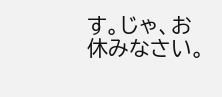す。じゃ、お休みなさい。